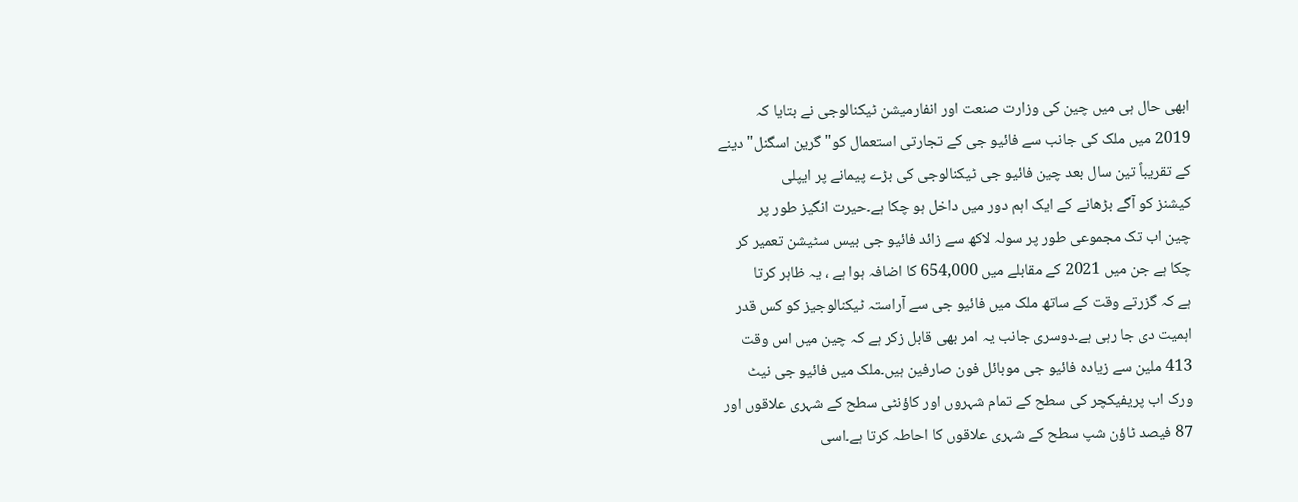ابھی حال ہی میں چین کی وزارت صنعت اور انفارمیشن ٹیکنالوجی نے بتایا کہ
2019 میں ملک کی جانب سے فائیو جی کے تجارتی استعمال کو" گرین اسگنل" دینے
کے تقریباً تین سال بعد چین فائیو جی ٹیکنالوجی کی بڑے پیمانے پر ایپلی
کیشنز کو آگے بڑھانے کے ایک اہم دور میں داخل ہو چکا ہے۔حیرت انگیز طور پر
چین اب تک مجموعی طور پر سولہ لاکھ سے زائد فائیو جی بیس سٹیشن تعمیر کر
چکا ہے جن میں 2021 کے مقابلے میں 654,000 کا اضافہ ہوا ہے ، یہ ظاہر کرتا
ہے کہ گزرتے وقت کے ساتھ ملک میں فائیو جی سے آراستہ ٹیکنالوجیز کو کس قدر
اہمیت دی جا رہی ہے۔دوسری جانب یہ امر بھی قابل زکر ہے کہ چین میں اس وقت
413 ملین سے زیادہ فائیو جی موبائل فون صارفین ہیں۔ملک میں فائیو جی نیٹ
ورک اب پریفیکچر کی سطح کے تمام شہروں اور کاؤنٹی سطح کے شہری علاقوں اور
87 فیصد ٹاؤن شپ سطح کے شہری علاقوں کا احاطہ کرتا ہے۔اسی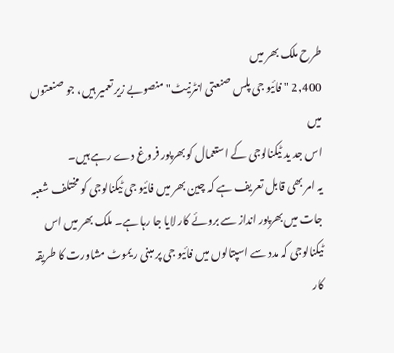طرح ملک بھر میں
2,400 "فائیو جی پلس صنعتی انٹرنیٹ" منصوبے زیر تعمیر ہیں، جو صنعتوں میں
اس جد ید ٹیکنالوجی کے استعمال کو بھرپور فروغ دے رہے ہیں۔
یہ امر بھی قابل تعریف ہے کہ چین بھر میں فائیو جی ٹیکنالوجی کو مختلف شعبہ
جات میں بھرپور انداز سے بروئے کار لایا جا رہا ہے۔ ملک بھر میں اس
ٹیکنالوجی کہ مدد سے اسپتالوں میں فائیو جی پر مبنی ریموٹ مشاورت کا طریقہ
کار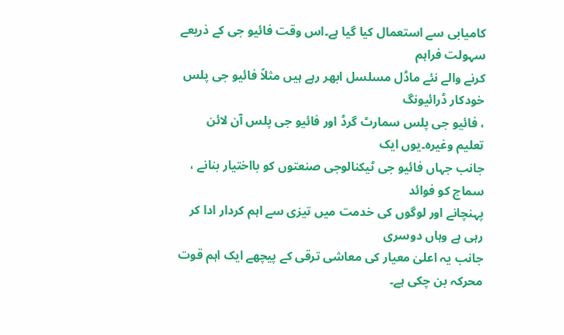کامیابی سے استعمال کیا گیا ہے۔اس وقت فائیو جی کے ذریعے سہولت فراہم
کرنے والے نئے ماڈل مسلسل ابھر رہے ہیں مثلاً فائیو جی پلس خودکار ڈرائیونگ
، فائیو جی پلس سمارٹ گرڈ اور فائیو جی پلس آن لائن تعلیم وغیرہ۔یوں ایک
جانب جہاں فائیو جی ٹیکنالوجی صنعتوں کو بااختیار بنانے ، سماج کو فوائد
پہنچانے اور لوگوں کی خدمت میں تیزی سے اہم کردار ادا کر رہی ہے وہاں دوسری
جانب یہ اعلیٰ معیار کی معاشی ترقی کے پیچھے ایک اہم قوت محرکہ بن چکی ہے۔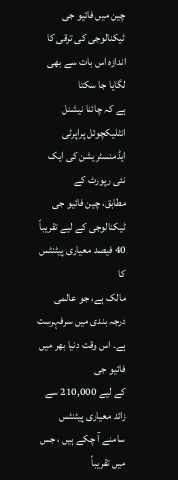چین میں فائیو جی ٹیکنالوجی کی ترقی کا اندازہ اس بات سے بھی لگایا جا سکتا
ہے کہ چائنا نیشنل انٹلیکچوئل پراپرٹی ایڈمنسٹریشن کی ایک نئی رپورٹ کے
مطابق، چین فائیو جی ٹیکنالوجی کے لیے تقریباً 40 فیصد معیاری پیٹنٹس کا
مالک ہے، جو عالمی درجہ بندی میں سرفہرست ہے۔ اس وقت دنیا بھر میں فائیو جی
کے لیے 210,000 سے زائد معیاری پیٹنٹس سامنے آ چکے ہیں ، جس میں تقریباً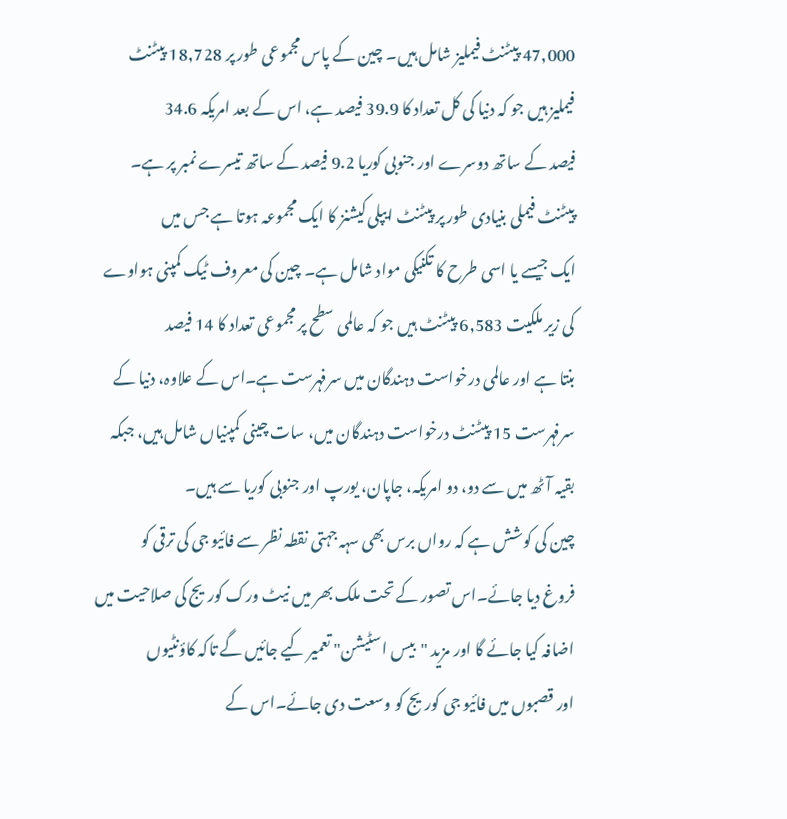47,000 پیٹنٹ فیملیز شامل ہیں۔ چین کے پاس مجموعی طور پر 18,728 پیٹنٹ
فیملیز ہیں جو کہ دنیا کی کل تعداد کا 39.9 فیصد ہے، اس کے بعد امریکہ 34.6
فیصد کے ساتھ دوسرے اور جنوبی کوریا 9.2 فیصد کے ساتھ تیسرے نمبر پر ہے۔
پیٹنٹ فیملی بنیادی طور پر پیٹنٹ ایپلی کیشنز کا ایک مجموعہ ہوتا ہے جس میں
ایک جیسے یا اسی طرح کا تکنیکی مواد شامل ہے۔ چین کی معروف ٹیک کمپنی ہواوے
کی زیر ملکیت 6,583 پیٹنٹ ہیں جو کہ عالمی سطح پر مجموعی تعداد کا 14 فیصد
بنتا ہے اور عالمی درخواست دہندگان میں سرفہرست ہے۔اس کے علاوہ، دنیا کے
سرفہرست 15 پیٹنٹ درخواست دہندگان میں، سات چینی کمپنیاں شامل ہیں، جبکہ
بقیہ آٹھ میں سے دو، دو امریکہ، جاپان، یورپ اور جنوبی کوریا سے ہیں۔
چین کی کوشش ہے کہ رواں برس بھی سہہ جہتی نقطہ نظر سے فائیو جی کی ترقی کو
فروغ دیا جائے۔اس تصور کے تحت ملک بھر میں نیٹ ورک کوریج کی صلاحیت میں
اضافہ کیا جائے گا اور مزید "بیس اسٹیشن" تعمیر کیے جائیں گے تاکہ کاؤنٹیوں
اور قصبوں میں فائیو جی کوریج کو وسعت دی جائے۔اس کے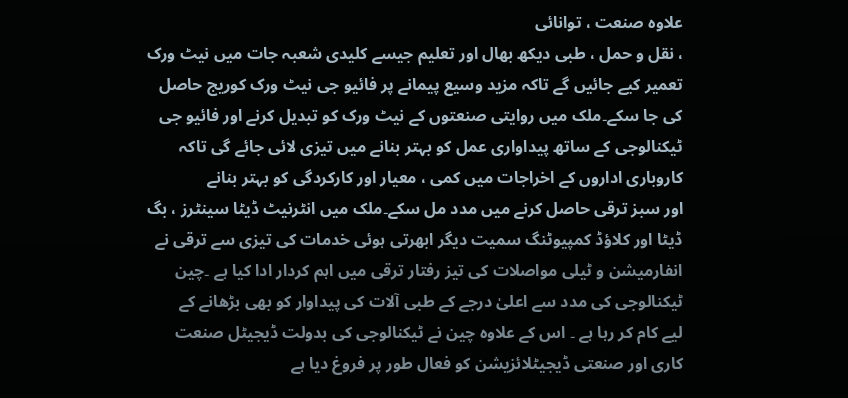علاوہ صنعت ، توانائی
، نقل و حمل ، طبی دیکھ بھال اور تعلیم جیسے کلیدی شعبہ جات میں نیٹ ورک
تعمیر کیے جائیں گے تاکہ مزید وسیع پیمانے پر فائیو جی نیٹ ورک کوریج حاصل
کی جا سکے۔ملک میں روایتی صنعتوں کے نیٹ ورک کو تبدیل کرنے اور فائیو جی
ٹیکنالوجی کے ساتھ پیداواری عمل کو بہتر بنانے میں تیزی لائی جائے گی تاکہ
کاروباری اداروں کے اخراجات میں کمی ، معیار اور کارکردگی کو بہتر بنانے
اور سبز ترقی حاصل کرنے میں مدد مل سکے۔ملک میں انٹرنیٹ ڈیٹا سینٹرز ، بگ
ڈیٹا اور کلاؤڈ کمپیوٹنگ سمیت دیگر ابھرتی ہوئی خدمات کی تیزی سے ترقی نے
انفارمیشن و ٹیلی مواصلات کی تیز رفتار ترقی میں اہم کردار ادا کیا ہے ۔چین
ٹیکنالوجی کی مدد سے اعلیٰ درجے کے طبی آلات کی پیداوار کو بھی بڑھانے کے
لیے کام کر رہا ہے ۔ اس کے علاوہ چین نے ٹیکنالوجی کی بدولت ڈیجیٹل صنعت
کاری اور صنعتی ڈیجیٹلائزیشن کو فعال طور پر فروغ دیا ہے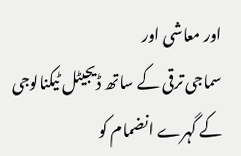اور معاشی اور
سماجی ترقی کے ساتھ ڈیجیٹل ٹیکنالوجی کے گہرے انضمام کو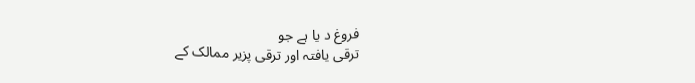فروغ د یا ہے جو
ترقی یافتہ اور ترقی پزیر ممالک کے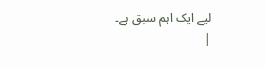لیے ایک اہم سبق ہے۔
|